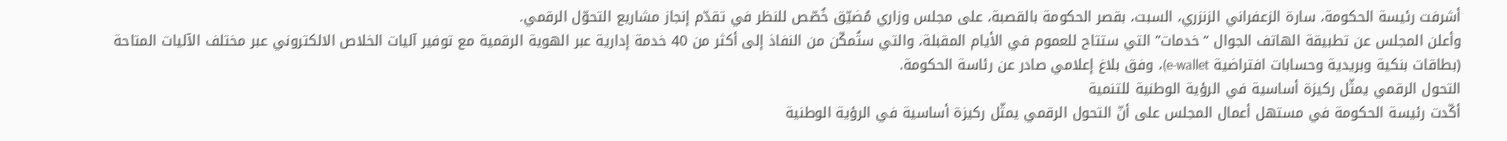أشرفت رئيسة الحكومة، سارة الزعفراني الزنزري، السبت، بقصر الحكومة بالقصبة، على مجلس وزاري مُضيّق خُصّص للنظر في تقدّم إنجاز مشاريع التحوّل الرقمي.
وأعلن المجلس عن تطبيقة الهاتف الجوال “خدمات” التي ستتاح للعموم في الأيام المقبلة، والتي ستُمكّن من النفاذ إلى أكثر من 40 خدمة إدارية عبر الهوية الرقمية مع توفير آليات الخلاص الالكتروني عبر مختلف الآليات المتاحة (بطاقات بنكية وبريدية وحسابات افتراضية e-wallet)، وفق بلاغ إعلامي صادر عن رئاسة الحكومة.
التحول الرقمي يمثّل ركيزة أساسية في الرؤية الوطنية للتنمية
أكّدت رئيسة الحكومة في مستهل أعمال المجلس على أنّ التحول الرقمي يمثّل ركيزة أساسية في الرؤية الوطنية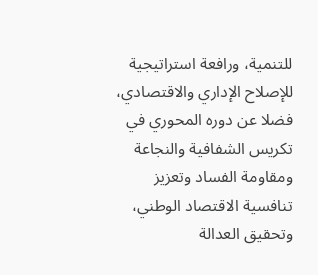للتنمية، ورافعة استراتيجية للإصلاح الإداري والاقتصادي، فضلا عن دوره المحوري في تكريس الشفافية والنجاعة ومقاومة الفساد وتعزيز تنافسية الاقتصاد الوطني، وتحقيق العدالة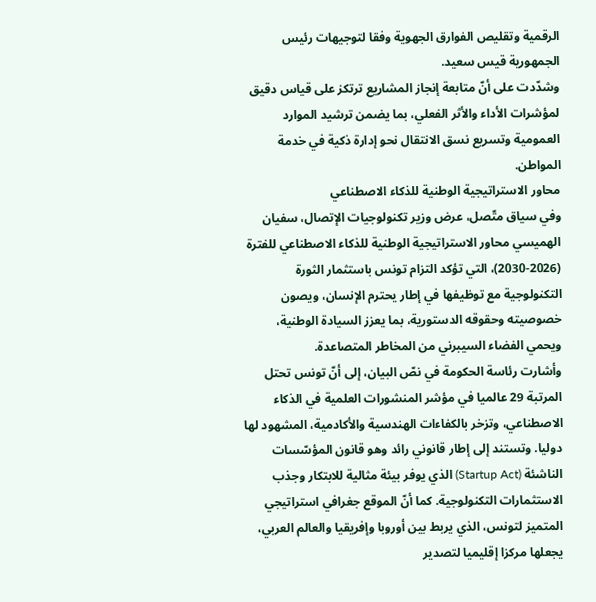الرقمية وتقليص الفوارق الجهوية وفقا لتوجيهات رئيس الجمهورية قيس سعيد.
وشدّدت على أنّ متابعة إنجاز المشاريع ترتكز على قياس دقيق لمؤشرات الأداء والأثر الفعلي، بما يضمن ترشيد الموارد العمومية وتسريع نسق الانتقال نحو إدارة ذكية في خدمة المواطن.
محاور الاستراتيجية الوطنية للذكاء الاصطناعي
وفي سياق متّصل، عرض وزير تكنولوجيات الإتصال، سفيان الهميسي محاور الاستراتيجية الوطنية للذكاء الاصطناعي للفترة (2026-2030)، التي تؤكد التزام تونس باستثمار الثورة التكنولوجية مع توظيفها في إطار يحترم الإنسان، ويصون خصوصيته وحقوقه الدستورية، بما يعزز السيادة الوطنية، ويحمي الفضاء السيبرني من المخاطر المتصاعدة.
وأشارت رئاسة الحكومة في نصّ البيان، إلى أنّ تونس تحتل المرتبة 29 عالميا في مؤشر المنشورات العلمية في الذكاء الاصطناعي، وتزخر بالكفاءات الهندسية والأكادمية، المشهود لها دوليا. وتستند إلى إطار قانوني رائد وهو قانون المؤسّسات الناشئة (Startup Act) الذي يوفر بيئة مثالية للابتكار وجذب الاستثمارات التكنولوجية. كما أنّ الموقع جغرافي استراتيجي المتميز لتونس، الذي يربط بين أوروبا وإفريقيا والعالم العربي، يجعلها مركزا إقليميا لتصدير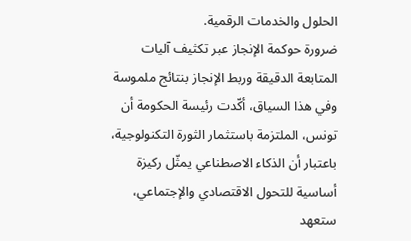الحلول والخدمات الرقمية.
ضرورة حوكمة الإنجاز عبر تكثيف آليات المتابعة الدقيقة وربط الإنجاز بنتائج ملموسة
وفي هذا السياق، أكّدت رئيسة الحكومة أن تونس، الملتزمة باستثمار الثورة التكنولوجية، باعتبار أن الذكاء الاصطناعي يمثّل ركيزة أساسية للتحول الاقتصادي والإجتماعي، ستعهد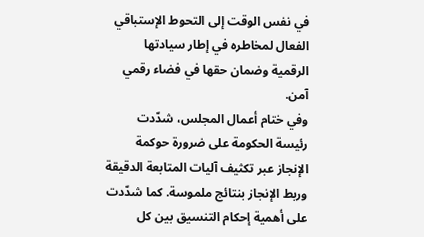في نفس الوقت إلى التحوط الإستباقي الفعال لمخاطره في إطار سيادتها الرقمية وضمان حقها في فضاء رقمي آمن.
وفي ختام أعمال المجلس، شدّدت رئيسة الحكومة على ضرورة حوكمة الإنجاز عبر تكثيف آليات المتابعة الدقيقة وربط الإنجاز بنتائج ملموسة. كما شدّدت على أهمية إحكام التنسيق بين كل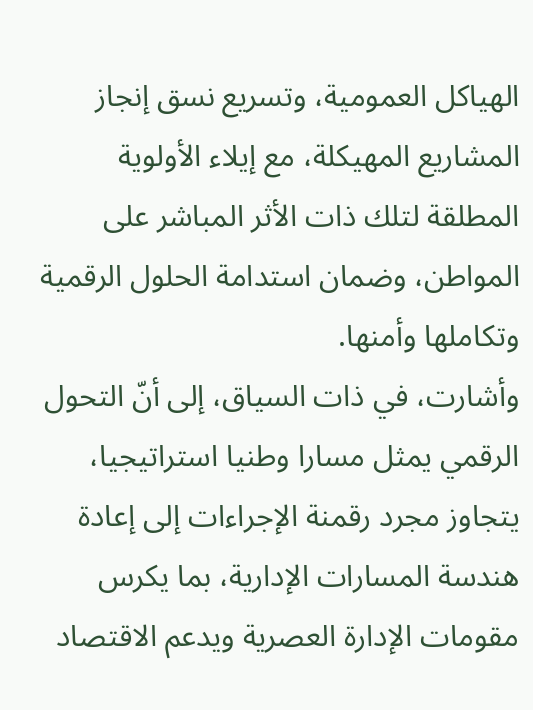الهياكل العمومية، وتسريع نسق إنجاز المشاريع المهيكلة، مع إيلاء الأولوية المطلقة لتلك ذات الأثر المباشر على المواطن، وضمان استدامة الحلول الرقمية وتكاملها وأمنها.
وأشارت، في ذات السياق، إلى أنّ التحول الرقمي يمثل مسارا وطنيا استراتيجيا، يتجاوز مجرد رقمنة الإجراءات إلى إعادة هندسة المسارات الإدارية، بما يكرس مقومات الإدارة العصرية ويدعم الاقتصاد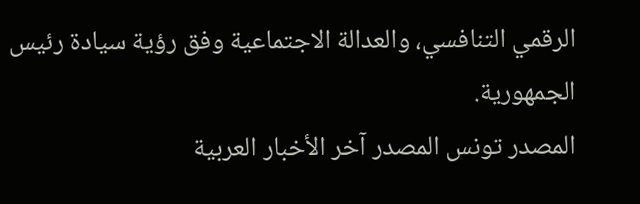الرقمي التنافسي، والعدالة الاجتماعية وفق رؤية سيادة رئيس الجمهورية.
المصدر تونس المصدر آخر الأخبار العربية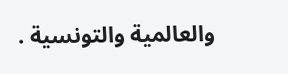والعالمية والتونسية .